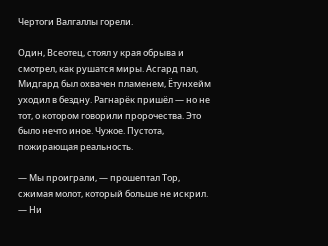Чертоги Валгаллы горели.

Один, Всеотец, стоял у края обрыва и смотрел, как рушатся миры. Асгард пал, Мидгард был охвачен пламенем, Ётунхейм уходил в бездну. Рагнарёк пришёл — но не тот, о котором говорили пророчества. Это было нечто иное. Чужое. Пустота, пожирающая реальность.

— Мы проиграли, — прошептал Тор, сжимая молот, который больше не искрил. — Ни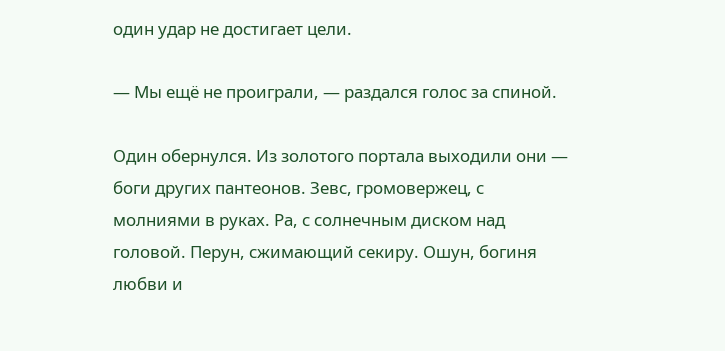один удар не достигает цели.

— Мы ещё не проиграли, — раздался голос за спиной.

Один обернулся. Из золотого портала выходили они — боги других пантеонов. Зевс, громовержец, с молниями в руках. Ра, с солнечным диском над головой. Перун, сжимающий секиру. Ошун, богиня любви и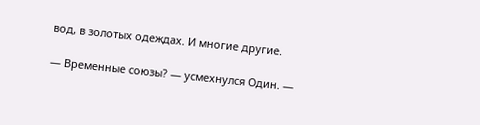вод, в золотых одеждах. И многие другие.

— Временные союзы? — усмехнулся Один. —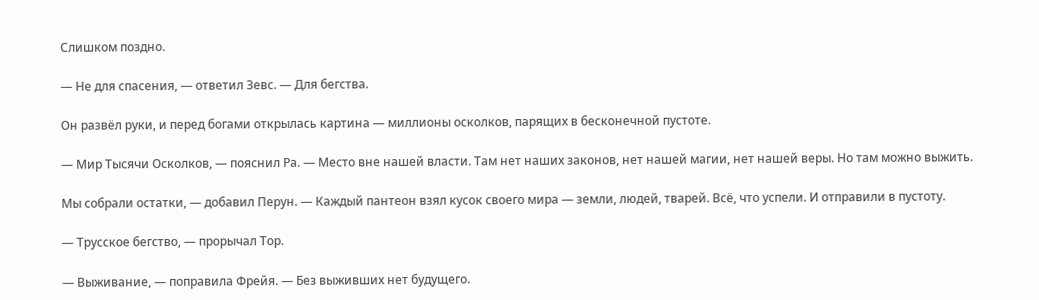Слишком поздно.

— Не для спасения, — ответил Зевс. — Для бегства.

Он развёл руки, и перед богами открылась картина — миллионы осколков, парящих в бесконечной пустоте.

— Мир Тысячи Осколков, — пояснил Ра. — Место вне нашей власти. Там нет наших законов, нет нашей магии, нет нашей веры. Но там можно выжить.

Мы собрали остатки, — добавил Перун. — Каждый пантеон взял кусок своего мира — земли, людей, тварей. Всё, что успели. И отправили в пустоту.

— Трусское бегство, — прорычал Тор.

— Выживание, — поправила Фрейя. — Без выживших нет будущего.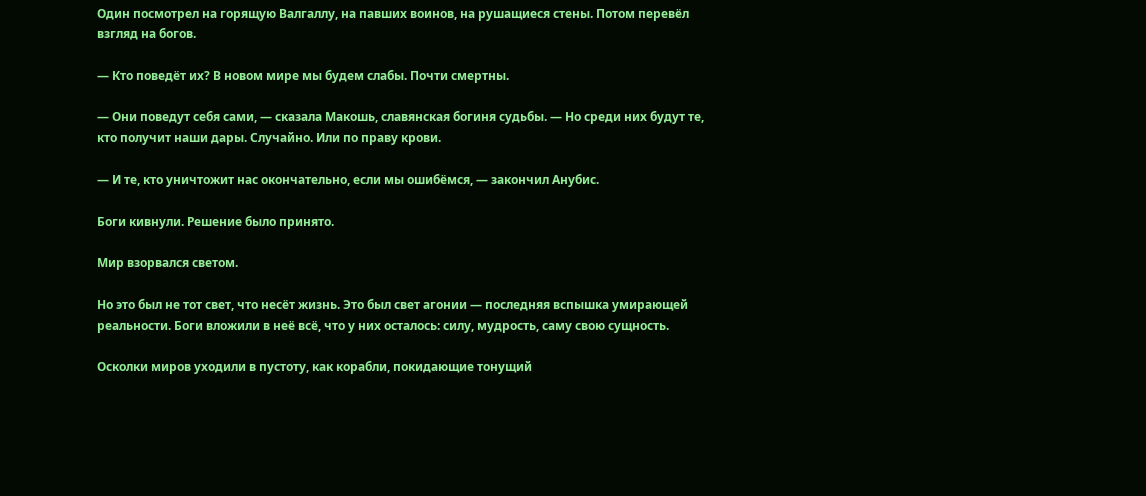Один посмотрел на горящую Валгаллу, на павших воинов, на рушащиеся стены. Потом перевёл взгляд на богов.

— Кто поведёт их? В новом мире мы будем слабы. Почти смертны.

— Они поведут себя сами, — сказала Макошь, славянская богиня судьбы. — Но среди них будут те, кто получит наши дары. Случайно. Или по праву крови.

— И те, кто уничтожит нас окончательно, если мы ошибёмся, — закончил Анубис.

Боги кивнули. Решение было принято.

Мир взорвался светом.

Но это был не тот свет, что несёт жизнь. Это был свет агонии — последняя вспышка умирающей реальности. Боги вложили в неё всё, что у них осталось: силу, мудрость, саму свою сущность.

Осколки миров уходили в пустоту, как корабли, покидающие тонущий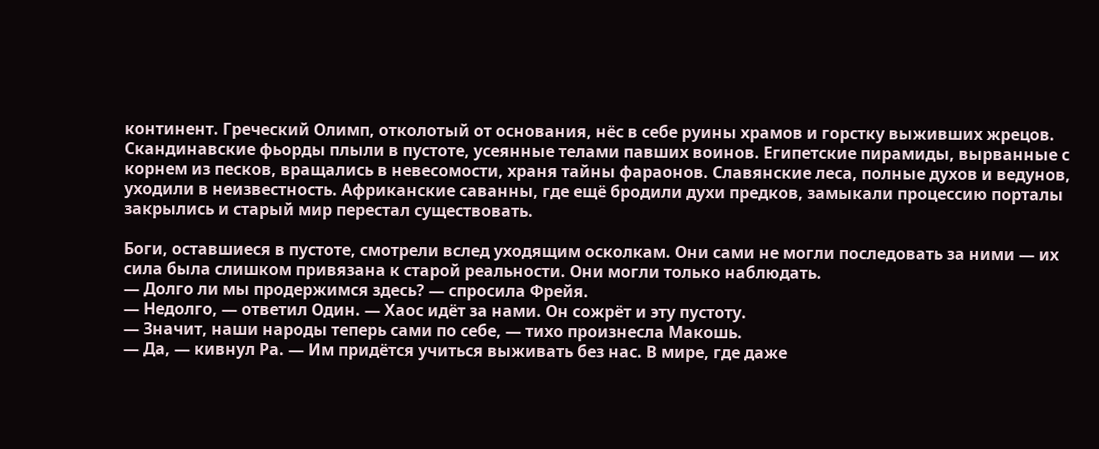континент. Греческий Олимп, отколотый от основания, нёс в себе руины храмов и горстку выживших жрецов. Скандинавские фьорды плыли в пустоте, усеянные телами павших воинов. Египетские пирамиды, вырванные с корнем из песков, вращались в невесомости, храня тайны фараонов. Славянские леса, полные духов и ведунов, уходили в неизвестность. Африканские саванны, где ещё бродили духи предков, замыкали процессию порталы закрылись и старый мир перестал существовать.

Боги, оставшиеся в пустоте, смотрели вслед уходящим осколкам. Они сами не могли последовать за ними — их сила была слишком привязана к старой реальности. Они могли только наблюдать.
— Долго ли мы продержимся здесь? — спросила Фрейя.
— Недолго, — ответил Один. — Хаос идёт за нами. Он сожрёт и эту пустоту.
— Значит, наши народы теперь сами по себе, — тихо произнесла Макошь.
— Да, — кивнул Ра. — Им придётся учиться выживать без нас. В мире, где даже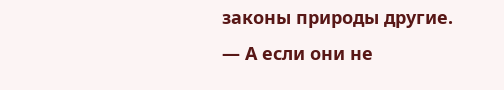законы природы другие.
— А если они не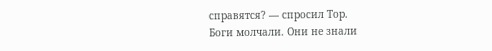справятся? — спросил Тор.
Боги молчали. Они не знали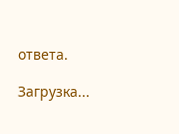ответа.

Загрузка...